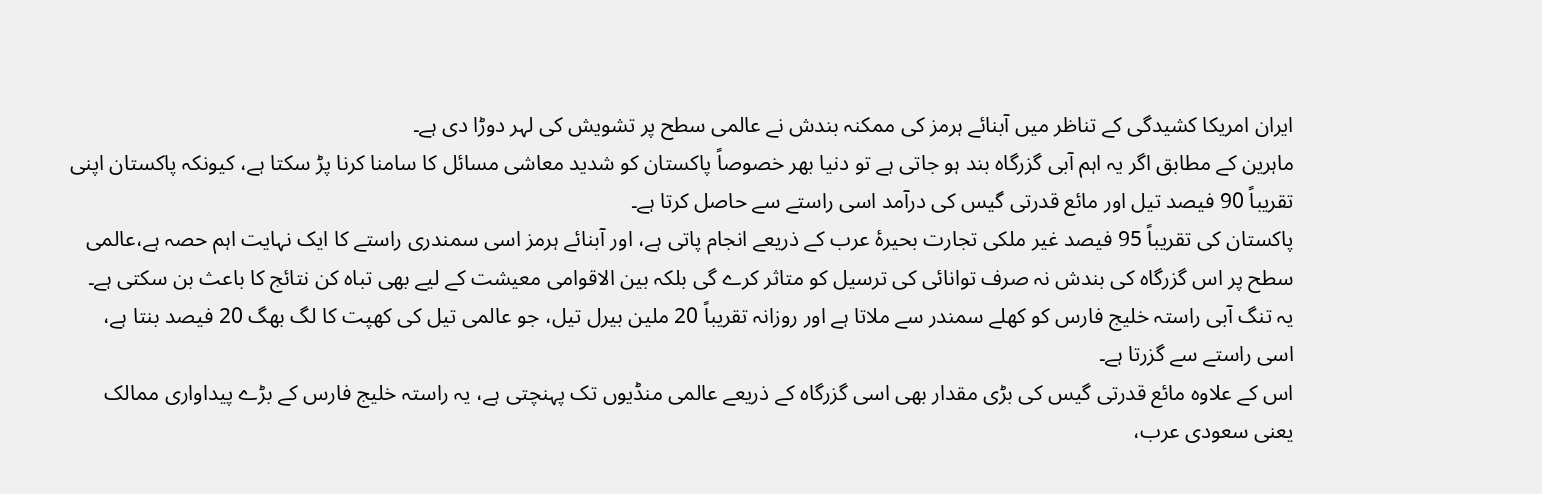ایران امریکا کشیدگی کے تناظر میں آبنائے ہرمز کی ممکنہ بندش نے عالمی سطح پر تشویش کی لہر دوڑا دی ہے۔
ماہرین کے مطابق اگر یہ اہم آبی گزرگاہ بند ہو جاتی ہے تو دنیا بھر خصوصاً پاکستان کو شدید معاشی مسائل کا سامنا کرنا پڑ سکتا ہے، کیونکہ پاکستان اپنی تقریباً 90 فیصد تیل اور مائع قدرتی گیس کی درآمد اسی راستے سے حاصل کرتا ہے۔
پاکستان کی تقریباً 95 فیصد غیر ملکی تجارت بحیرۂ عرب کے ذریعے انجام پاتی ہے، اور آبنائے ہرمز اسی سمندری راستے کا ایک نہایت اہم حصہ ہے،عالمی سطح پر اس گزرگاہ کی بندش نہ صرف توانائی کی ترسیل کو متاثر کرے گی بلکہ بین الاقوامی معیشت کے لیے بھی تباہ کن نتائج کا باعث بن سکتی ہے۔
یہ تنگ آبی راستہ خلیج فارس کو کھلے سمندر سے ملاتا ہے اور روزانہ تقریباً 20 ملین بیرل تیل، جو عالمی تیل کی کھپت کا لگ بھگ 20 فیصد بنتا ہے، اسی راستے سے گزرتا ہے۔
اس کے علاوہ مائع قدرتی گیس کی بڑی مقدار بھی اسی گزرگاہ کے ذریعے عالمی منڈیوں تک پہنچتی ہے، یہ راستہ خلیج فارس کے بڑے پیداواری ممالک یعنی سعودی عرب،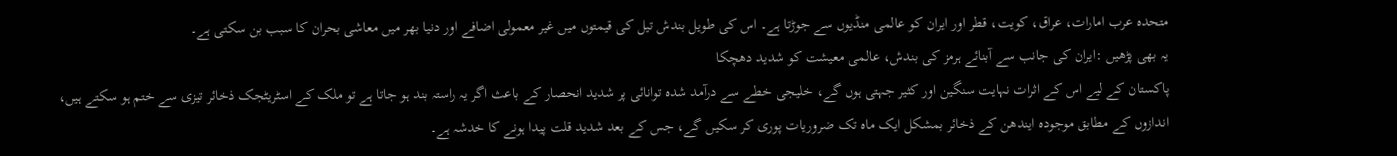متحدہ عرب امارات، عراق، کویت، قطر اور ایران کو عالمی منڈیوں سے جوڑتا ہے۔ اس کی طویل بندش تیل کی قیمتوں میں غیر معمولی اضافے اور دنیا بھر میں معاشی بحران کا سبب بن سکتی ہے۔
یہ بھی پڑھیں :ایران کی جانب سے آبنائے ہرمز کی بندش، عالمی معیشت کو شدید دھچکا
پاکستان کے لیے اس کے اثرات نہایت سنگین اور کثیر جہتی ہوں گے، خلیجی خطے سے درآمد شدہ توانائی پر شدید انحصار کے باعث اگر یہ راستہ بند ہو جاتا ہے تو ملک کے اسٹریٹجک ذخائر تیزی سے ختم ہو سکتے ہیں، اندازوں کے مطابق موجودہ ایندھن کے ذخائر بمشکل ایک ماہ تک ضروریات پوری کر سکیں گے، جس کے بعد شدید قلت پیدا ہونے کا خدشہ ہے۔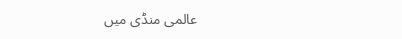عالمی منڈی میں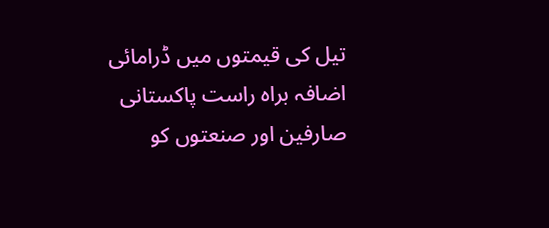تیل کی قیمتوں میں ڈرامائی اضافہ براہ راست پاکستانی صارفین اور صنعتوں کو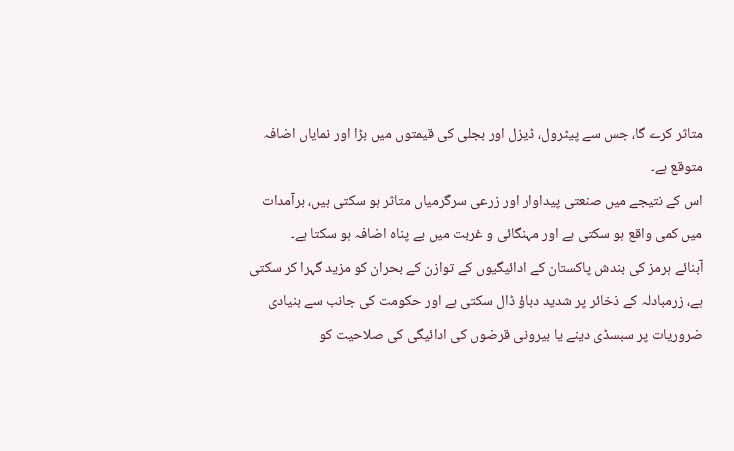متاثر کرے گا، جس سے پیٹرول، ڈیزل اور بجلی کی قیمتوں میں بڑا اور نمایاں اضافہ متوقع ہے۔
اس کے نتیجے میں صنعتی پیداوار اور زرعی سرگرمیاں متاثر ہو سکتی ہیں، برآمدات میں کمی واقع ہو سکتی ہے اور مہنگائی و غربت میں بے پناہ اضافہ ہو سکتا ہے۔
آبنائے ہرمز کی بندش پاکستان کے ادائیگیوں کے توازن کے بحران کو مزید گہرا کر سکتی ہے، زرمبادلہ کے ذخائر پر شدید دباؤ ڈال سکتی ہے اور حکومت کی جانب سے بنیادی ضروریات پر سبسڈی دینے یا بیرونی قرضوں کی ادائیگی کی صلاحیت کو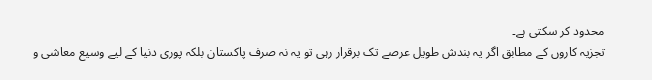محدود کر سکتی ہے۔
تجزیہ کاروں کے مطابق اگر یہ بندش طویل عرصے تک برقرار رہی تو یہ نہ صرف پاکستان بلکہ پوری دنیا کے لیے وسیع معاشی و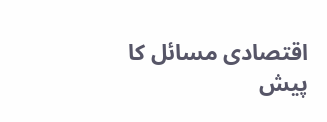اقتصادی مسائل کا پیش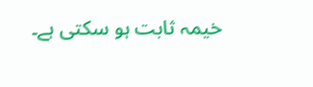خیمہ ثابت ہو سکتی ہے۔